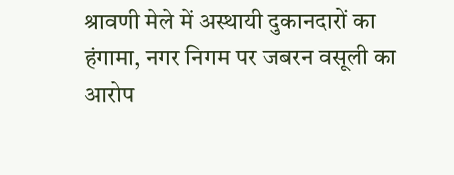श्रावणी मेले में अस्थायी दुकानदारों का हंगामा, नगर निगम पर जबरन वसूली का आरोप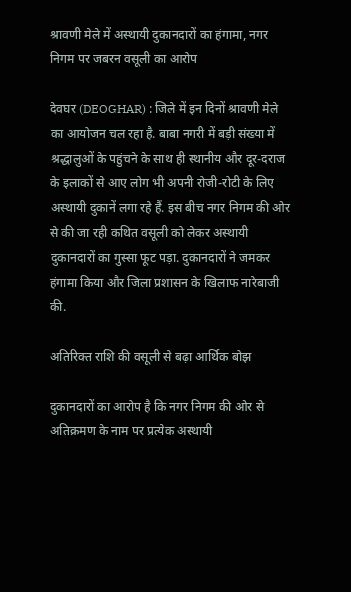श्रावणी मेले में अस्थायी दुकानदारों का हंगामा, नगर निगम पर जबरन वसूली का आरोप

देवघर (DEOGHAR) : जिले में इन दिनों श्रावणी मेले का आयोजन चल रहा है. बाबा नगरी में बड़ी संख्या में श्रद्धालुओं के पहुंचने के साथ ही स्थानीय और दूर-दराज के इलाकों से आए लोग भी अपनी रोजी-रोटी के लिए अस्थायी दुकानें लगा रहे हैं. इस बीच नगर निगम की ओर से की जा रही कथित वसूली को लेकर अस्थायी दुकानदारों का गुस्सा फूट पड़ा. दुकानदारों ने जमकर हंगामा किया और जिला प्रशासन के खिलाफ नारेबाजी की.

अतिरिक्त राशि की वसूली से बढ़ा आर्थिक बोझ

दुकानदारों का आरोप है कि नगर निगम की ओर से अतिक्रमण के नाम पर प्रत्येक अस्थायी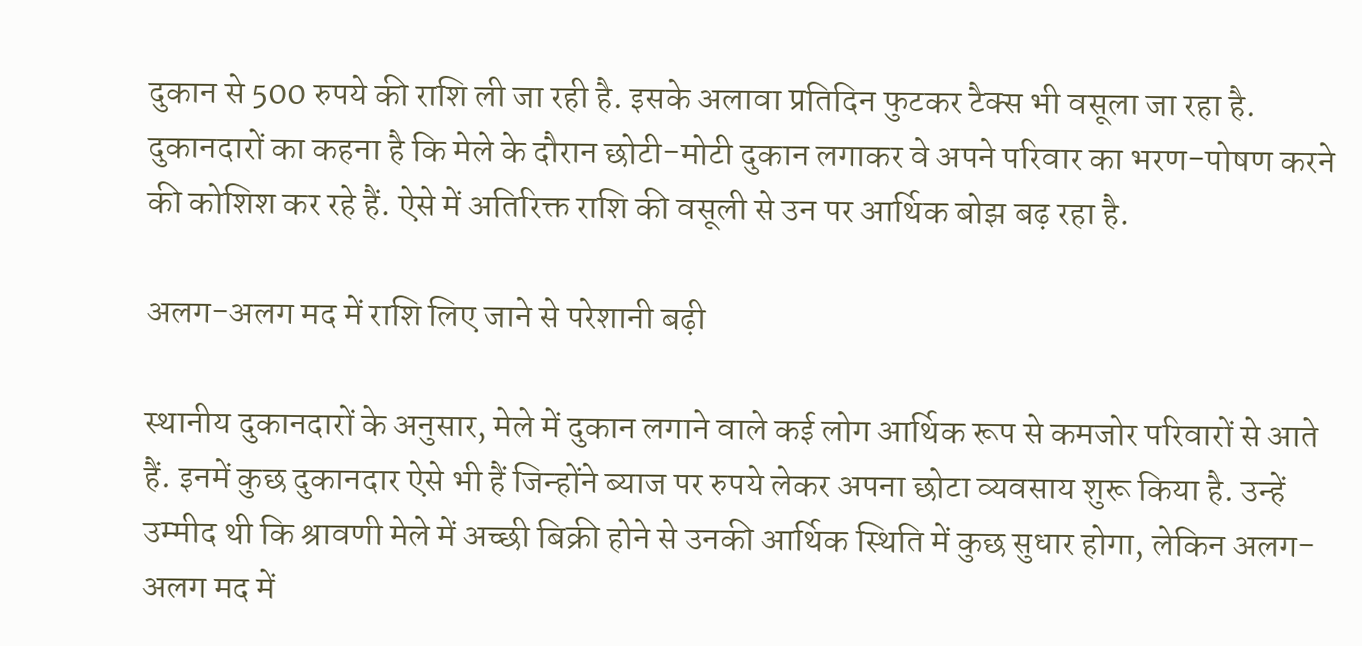दुकान से 500 रुपये की राशि ली जा रही है. इसके अलावा प्रतिदिन फुटकर टैक्स भी वसूला जा रहा है. दुकानदारों का कहना है कि मेले के दौरान छोटी-मोटी दुकान लगाकर वे अपने परिवार का भरण-पोषण करने की कोशिश कर रहे हैं. ऐसे में अतिरिक्त राशि की वसूली से उन पर आर्थिक बोझ बढ़ रहा है.

अलग-अलग मद में राशि लिए जाने से परेशानी बढ़ी

स्थानीय दुकानदारों के अनुसार, मेले में दुकान लगाने वाले कई लोग आर्थिक रूप से कमजोर परिवारों से आते हैं. इनमें कुछ दुकानदार ऐसे भी हैं जिन्होंने ब्याज पर रुपये लेकर अपना छोटा व्यवसाय शुरू किया है. उन्हें उम्मीद थी कि श्रावणी मेले में अच्छी बिक्री होने से उनकी आर्थिक स्थिति में कुछ सुधार होगा, लेकिन अलग-अलग मद में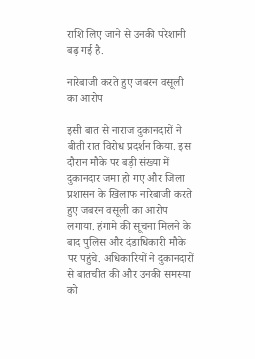राशि लिए जाने से उनकी परेशानी बढ़ गई है.

नारेबाजी करते हुए जबरन वसूली का आरोप

इसी बात से नाराज दुकानदारों ने बीती रात विरोध प्रदर्शन किया. इस दौरान मौके पर बड़ी संख्या में दुकानदार जमा हो गए और जिला प्रशासन के खिलाफ नारेबाजी करते हुए जबरन वसूली का आरोप लगाया. हंगामे की सूचना मिलने के बाद पुलिस और दंडाधिकारी मौके पर पहुंचे. अधिकारियों ने दुकानदारों से बातचीत की और उनकी समस्या को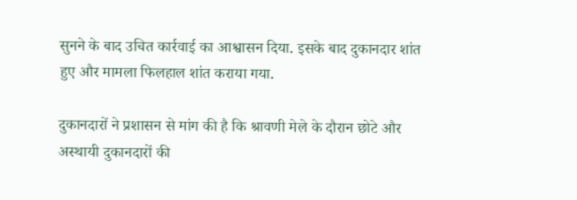सुनने के बाद उचित कार्रवाई का आश्वासन दिया. इसके बाद दुकानदार शांत हुए और मामला फिलहाल शांत कराया गया.

दुकानदारों ने प्रशासन से मांग की है कि श्रावणी मेले के दौरान छोटे और अस्थायी दुकानदारों की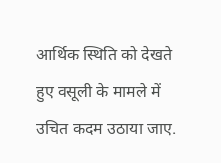आर्थिक स्थिति को देखते हुए वसूली के मामले में उचित कदम उठाया जाए.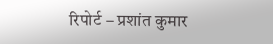रिपोर्ट – प्रशांत कुमार